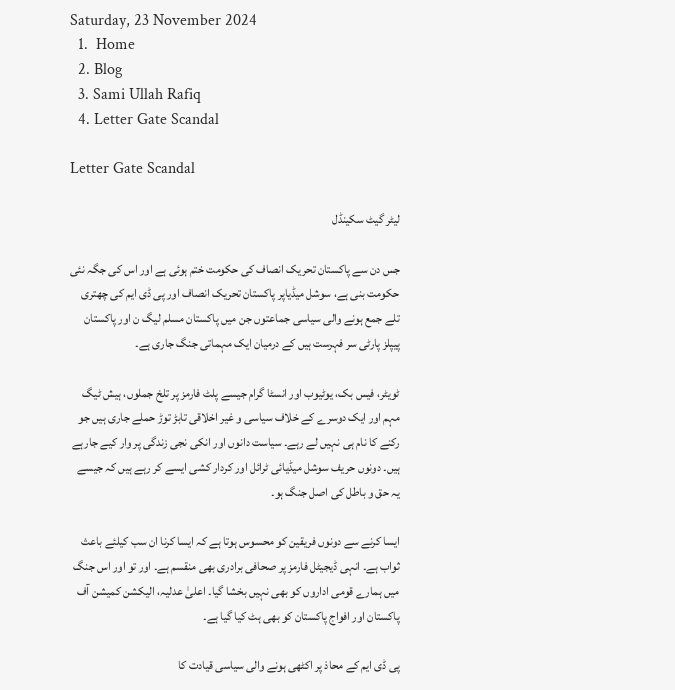Saturday, 23 November 2024
  1.  Home
  2. Blog
  3. Sami Ullah Rafiq
  4. Letter Gate Scandal

Letter Gate Scandal

لیٹر گیٹ سکینڈل

جس دن سے پاکستان تحریک انصاف کی حکومت ختم ہوئی ہے اور اس کی جگہ نئی حکومت بنی ہے، سوشل میڈیاپر پاکستان تحریک انصاف اور پی ڈی ایم کی چھتری تلے جمع ہونے والی سیاسی جماعتوں جن میں پاکستان مسلم لیگ ن اور پاکستان پیپلز پارٹی سر فہرست ہیں کے درمیان ایک مہماتی جنگ جاری ہے۔

ٹویٹر، فیس بک، یوٹیوب اور انسٹا گرام جیسے پلٹ فارمز پر تلخ جملوں، ہیش ٹیگ مہم اور ایک دوسرے کے خلاف سیاسی و غیر اخلاقی تابڑ توڑ حملے جاری ہیں جو رکنے کا نام ہی نہیں لے رہے۔ سیاست دانوں اور انکی نجی زندگی پر وار کیے جارہے ہیں۔ دونوں حریف سوشل میڈیائی ٹرائل اور کردار کشی ایسے کر رہے ہیں کہ جیسے یہ حق و باطل کی اصل جنگ ہو۔

ایسا کرنے سے دونوں فریقین کو محسوس ہوتا ہے کہ ایسا کرنا ان سب کیلئے باعث ثواب ہے۔ انہی ڈیجیٹل فارمز پر صحافی برادری بھی منقسم ہے۔ اور تو اور اس جنگ میں ہمارے قومی اداروں کو بھی نہیں بخشا گیا۔ اعلیٰ عدلیہ، الیکشن کمیشن آف پاکستان اور افواج پاکستان کو بھی ہٹ کیا گیا ہے۔

پی ڈی ایم کے محاذ پر اکٹھی ہونے والی سیاسی قیادت کا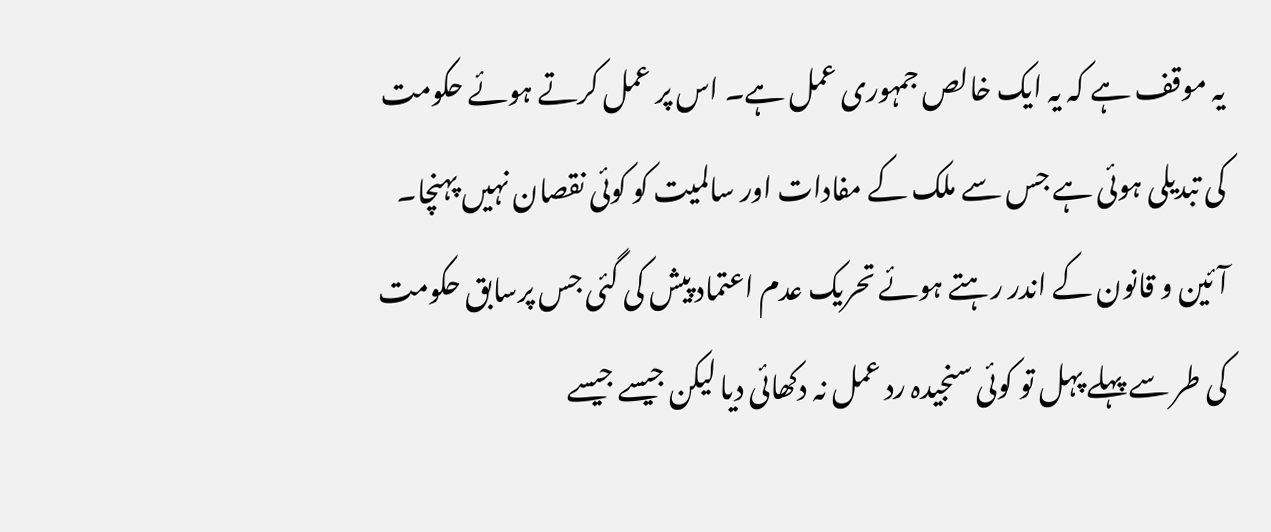یہ موقف ہے کہ یہ ایک خالص جمہوری عمل ہے۔ اس پر عمل کرتے ہوئے حکومت کی تبدیلی ہوئی ہے جس سے ملک کے مفادات اور سالمیت کو کوئی نقصان نہیں پہنچا۔ آئین و قانون کے اندر رہتے ہوئے تحریک عدم اعتماد پیش کی گئی جس پرسابق حکومت کی طر سے پہلے پہل تو کوئی سنجیدہ رد عمل نہ دکھائی دیا لیکن جیسے جیسے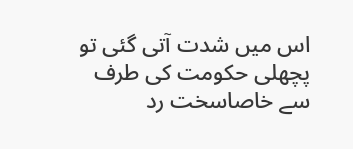اس میں شدت آتی گئی تو پچھلی حکومت کی طرف سے خاصاسخت رد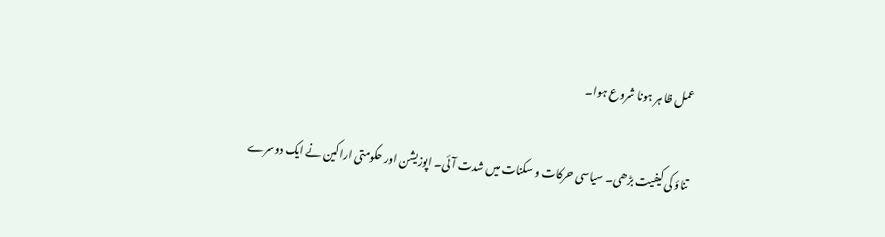عمل ظا ہر ہونا شروع ہوا۔

تناؤ کی کیفیت بڑھی۔ سیاسی حرکات و سکنات میں شدت آئی۔ اپوزیشن اور حکومتی اراکین نے ایک دوسرے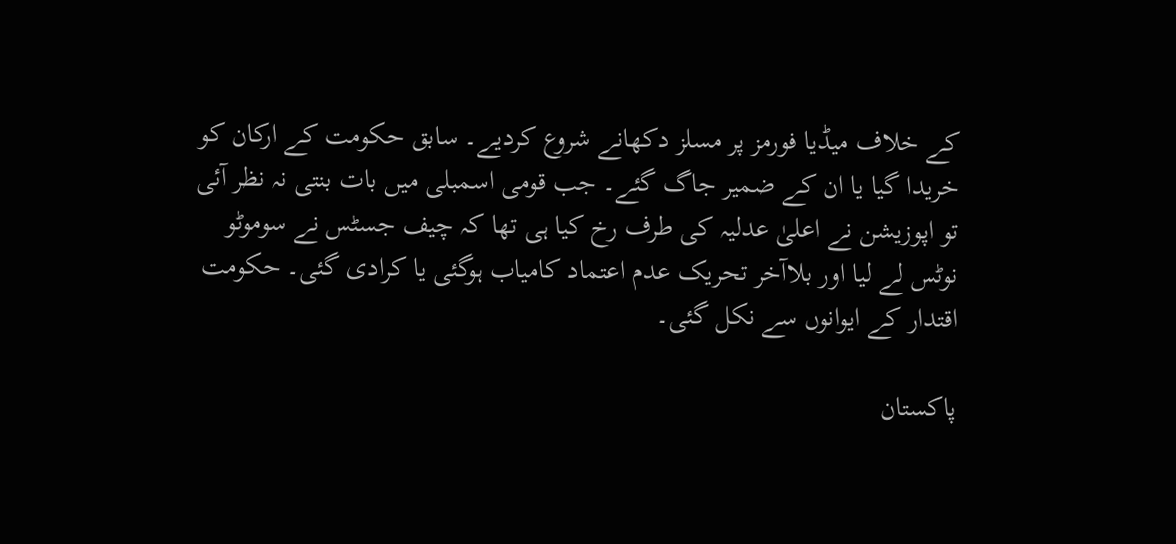کے خلاف میڈیا فورمز پر مسلز دکھانے شروع کردیے۔ سابق حکومت کے ارکان کو خریدا گیا یا ان کے ضمیر جاگ گئے۔ جب قومی اسمبلی میں بات بنتی نہ نظر آئی تو اپوزیشن نے اعلیٰ عدلیہ کی طرف رخ کیا ہی تھا کہ چیف جسٹس نے سوموٹو نوٹس لے لیا اور بلاآخر تحریک عدم اعتماد کامیاب ہوگئی یا کرادی گئی۔ حکومت اقتدار کے ایوانوں سے نکل گئی۔

پاکستان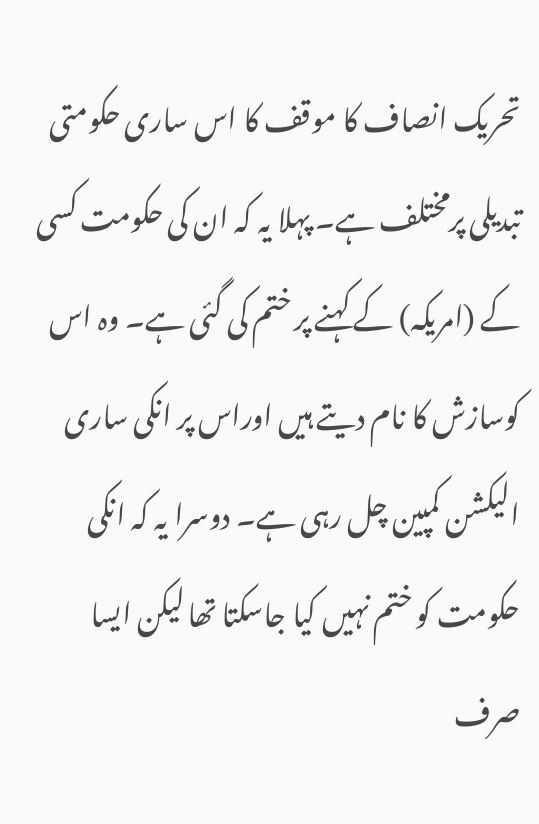تحریک انصاف کا موقف کا اس ساری حکومتی تبدیلی پرمختلف ہے۔ پہلا یہ کہ ان کی حکومت کسی کے (امریکہ) کے کہنے پر ختم کی گئی ہے۔ وہ اس کوسازش کا نام دیتے ہیں اوراس پر انکی ساری الیکشن کمپین چل رہی ہے۔ دوسرا یہ کہ انکی حکومت کو ختم نہیں کیا جاسکتا تھا لیکن ایسا صرف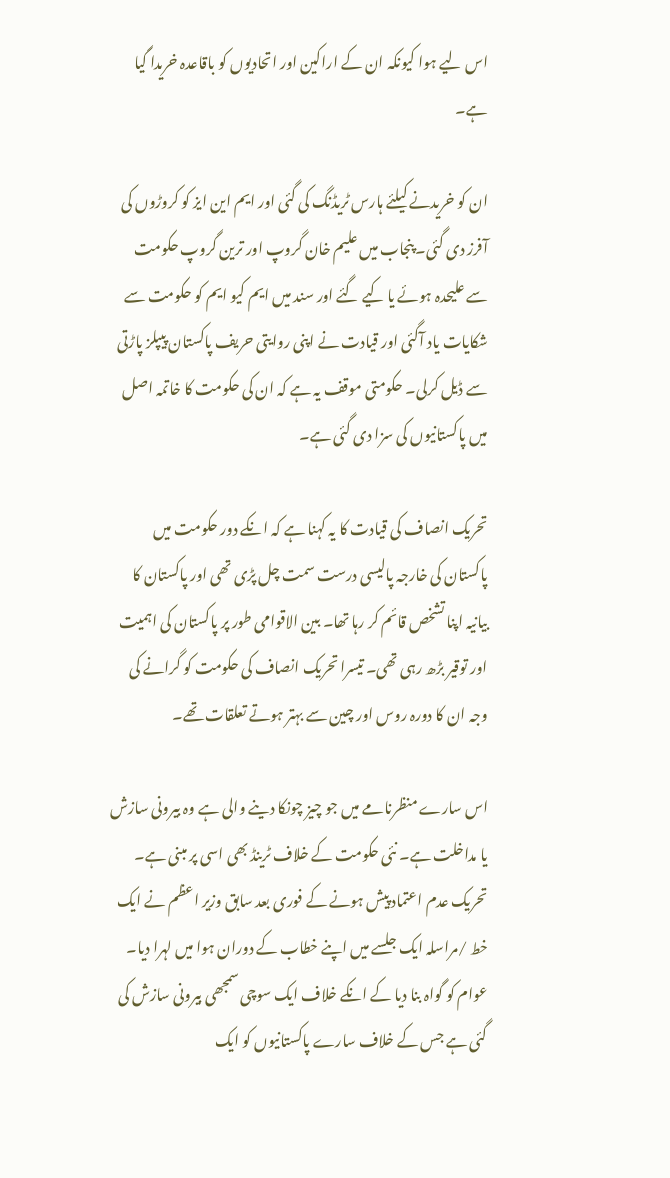اس لیے ہوا کیونکہ ان کے اراکین اور اتحادیوں کو باقاعدہ خریدا گیا ہے۔

ان کو خریدنے کیلئے ہارس ٹریڈنگ کی گئی اور ایم این ایز کو کروڑوں کی آفرز دی گئی۔ پنجاب میں علیم خان گروپ اور ترین گروپ حکومت سے علیحدہ ہوئے یا کیے گئے اور سند میں ایم کیو ایم کو حکومت سے شکایات یاد آگئی اور قیادت نے اپنی روایتی حریف پاکستان پیپلز پاڑتی سے ڈیل کرلی۔ حکومتی موقف یہ ہے کہ ان کی حکومت کا خاتمہ اصل میں پاکستانیوں کی سزا دی گئی ہے۔

تحریک انصاف کی قیادت کا یہ کہنا ہے کہ انکے دور حکومت میں پاکستان کی خارجہ پالیسی درست سمت چل پڑی تھی اور پاکستان کا بیانیہ اپنا تشخص قائم کر رہا تھا۔ بین الاقوامی طور پر پاکستان کی اہمیت اور توقیر بڑھ رہی تھی۔ تیسرا تحریک انصاف کی حکومت کو گرانے کی وجہ ان کا دورہ روس اور چین سے بہتر ہوتے تعلقات تھے۔

اس سارے منظرنامے میں جو چیز چونکا دینے والی ہے وہ بیرونی سازش یا مداخلت ہے۔ نئی حکومت کے خلاف ٹرینڈ بھی اسی پر مبنی ہے۔ تحریک عدم اعتماد پیش ہونے کے فوری بعد سابق وزیر اعظم نے ایک خط /مراسلہ ایک جلسے میں اپنے خطاب کے دوران ہوا میں لہرا دیا۔ عوام کو گواہ بنا دیا کے انکے خلاف ایک سوچی سمجھی بیرونی سازش کی گئی ہے جس کے خلاف سارے پاکستانیوں کو ایک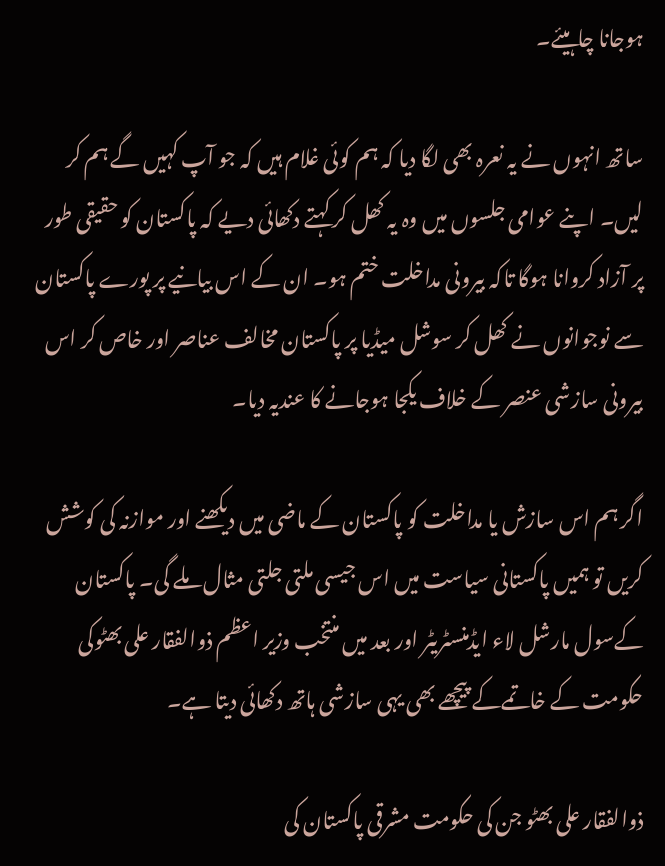ہوجانا چاہیئے۔

ساتھ انہوں نے یہ نعرہ بھی لگا دیا کہ ہم کوئی غلام ہیں کہ جو آپ کہیں گے ہم کر لیں۔ اپنے عوامی جلسوں میں وہ یہ کھل کر کہتے دکھائی دیے کہ پاکستان کو حقیقی طور پر آزاد کروانا ہوگا تاکہ بیرونی مداخلت ختم ہو۔ ان کے اس بیانیے پر پورے پاکستان سے نوجوانوں نے کھل کر سوشل میڈیا پر پاکستان مخالف عناصر اور خاص کر اس بیرونی سازشی عنصر کے خلاف یکجا ہوجانے کا عندیہ دیا۔

اگر ہم اس سازش یا مداخلت کو پاکستان کے ماضی میں دیکھنے اور موازنہ کی کوشش کریں تو ہمیں پاکستانی سیاست میں اس جیسی ملتی جلتی مثال ملے گی۔ پاکستان کےسول مارشل لاء ایڈمنسٹریٹر اور بعد میں منتخب وزیر اعظم ذوالفقار علی بھٹوکی حکومت کے خاتمےکے پیچھے بھی یہی سازشی ہاتھ دکھائی دیتا ہے۔

ذوالفقار علی بھٹو جن کی حکومت مشرقی پاکستان کی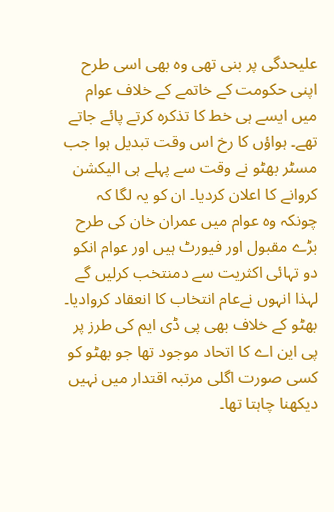علیحدگی پر بنی تھی وہ بھی اسی طرح اپنی حکومت کے خاتمے کے خلاف عوام میں ایسے ہی خط کا تذکرہ کرتے پائے جاتے تھے۔ ہواؤں کا رخ اس وقت تبدیل ہوا جب مسٹر بھٹو نے وقت سے پہلے ہی الیکشن کروانے کا اعلان کردیا۔ ان کو یہ لگا کہ چونکہ وہ عوام میں عمران خان کی طرح بڑے مقبول اور فیورٹ ہیں اور عوام انکو دو تہائی اکثریت سے دمنتخب کرلیں گے لہذا انہوں نےعام انتخاب کا انعقاد کروادیا۔ بھٹو کے خلاف بھی پی ڈی ایم کی طرز پر پی این اے کا اتحاد موجود تھا جو بھٹو کو کسی صورت اگلی مرتبہ اقتدار میں نہیں دیکھنا چاہتا تھا۔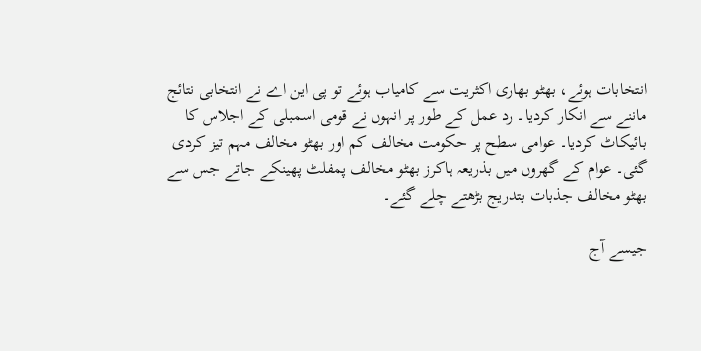انتخابات ہوئے، بھٹو بھاری اکثریت سے کامیاب ہوئے تو پی این اے نے انتخابی نتائج ماننے سے انکار کردیا۔ رد عمل کے طور پر انہوں نے قومی اسمبلی کے اجلاس کا بائیکاٹ کردیا۔ عوامی سطح پر حکومت مخالف کم اور بھٹو مخالف مہم تیز کردی گئی۔ عوام کے گھروں میں بذریعہ ہاکرز بھٹو مخالف پمفلٹ پھینکے جاتے جس سے بھٹو مخالف جذبات بتدریج بڑھتے چلے گئے۔

جیسے آج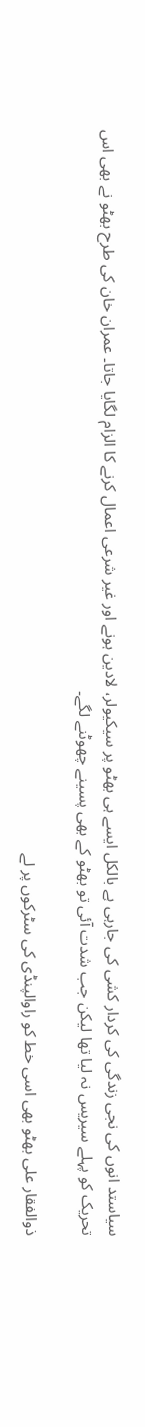سیاستد انوں کی نجی زندگی کی کردار کشی کی جارہی ہے بالکل ایسے ہی بھٹو پر سیکیولر، لادین ہونے اور غیر شرعی اعمال کرنے کا الزام لگایا جاتا۔ عمران خان کی طرح بھٹو نے بھی اس تحریک کو پہلے سیریس نہ لیا تھا لیکن جب شدت آئی تو بھٹو کے بھی پسینے چھوٹنے لگے۔

ذوالفقار علی بھٹو بھی اسی خط کو راوالپنڈی کی سٹرکوں پر لے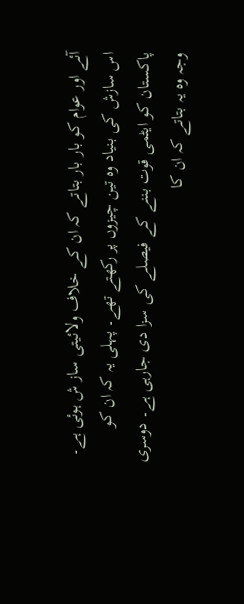آئے اور عوام کو بار بار بتاتے کہ ان کے خلاف ولائیتی ساز ش ہوئی ہے۔ اس سازش کی بنیاد وہ تین چیزوں پر رکھتے تھے۔ پہلی یہ کہ ان کو پاکستان کو ایٹمی قوت بننے کے فیصلے کی سزا دی جارہی ہے۔ دوسری وجہ وہ یہ بتاتے کہ ان کا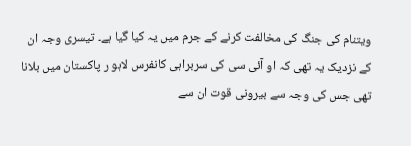ویتنام کی جنگ کی مخالفت کرنے کے جرم میں یہ کیا گیا ہے۔ تیسری وجہ ان کے نزدیک یہ تھی کہ او آئی سی کی سربراہی کانفرس لاہو ر پاکستان میں بلانا تھی جس کی وجہ سے بیرونی قوت ان سے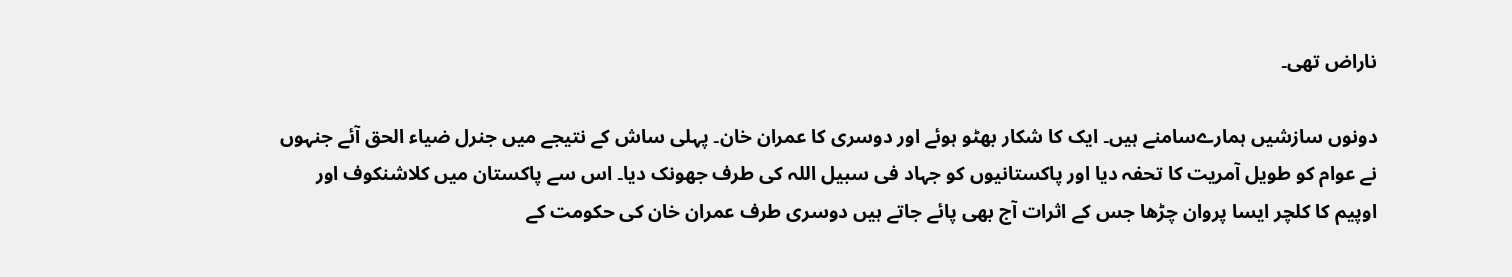ناراض تھی۔

دونوں سازشیں ہمارےسامنے ہیں۔ ایک کا شکار بھٹو ہوئے اور دوسری کا عمران خان۔ پہلی ساش کے نتیجے میں جنرل ضیاء الحق آئے جنہوں نے عوام کو طویل آمریت کا تحفہ دیا اور پاکستانیوں کو جہاد فی سبیل اللہ کی طرف جھونک دیا۔ اس سے پاکستان میں کلاشنکوف اور اوپیم کا کلچر ایسا پروان چڑھا جس کے اثرات آج بھی پائے جاتے ہیں دوسری طرف عمران خان کی حکومت کے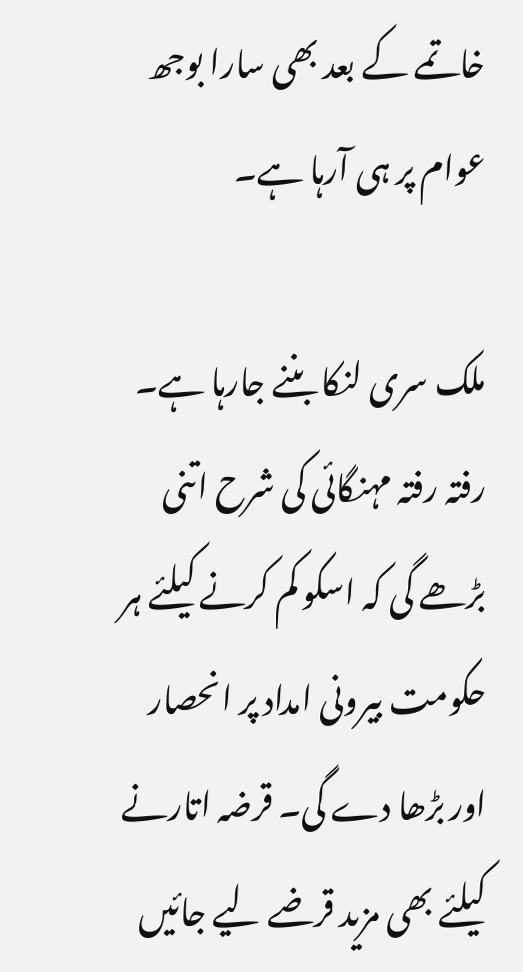خاتمے کے بعد بھی سارا بوجھ عوام پر ہی آرہا ہے۔

ملک سری لنکا بننے جارہا ہے۔ رفتہ رفتہ مہنگائی کی شرح اتنی بڑھے گی کہ اسکو کم کرنے کیلئے ہر حکومت بیرونی امداد پر انحصار اور بڑھا دے گی۔ قرضہ اتارنے کیلئے بھی مزید قرضے لیے جائیں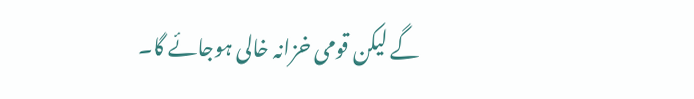گے لیکن قومی خزانہ خالی ہوجائے گا۔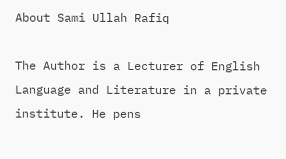About Sami Ullah Rafiq

The Author is a Lecturer of English Language and Literature in a private institute. He pens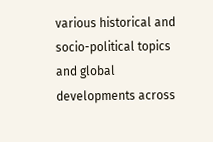various historical and socio-political topics and global developments across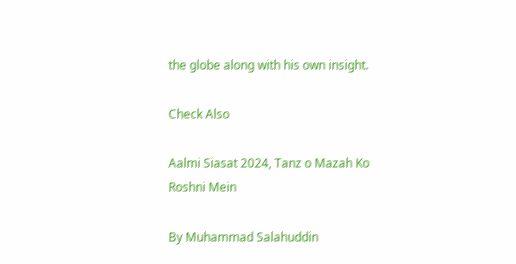the globe along with his own insight.

Check Also

Aalmi Siasat 2024, Tanz o Mazah Ko Roshni Mein

By Muhammad Salahuddin